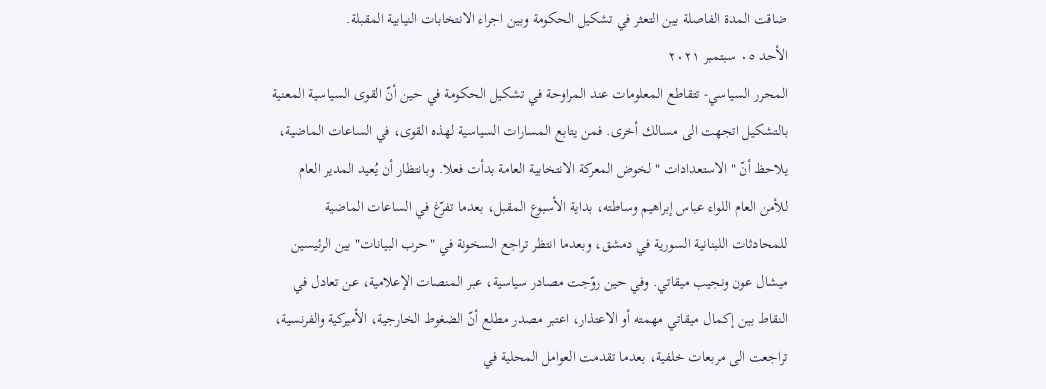ضاقت المدة الفاصلة بين التعثر في تشكيل الحكومة وبين اجراء الانتخابات النيابية المقبلة.
الأحد ٠٥ سبتمبر ٢٠٢١
المحرر السياسي- تتقاطع المعلومات عند المراوحة في تشكيل الحكومة في حين أنّ القوى السياسية المعنية بالتشكيل اتجهت الى مسالك أخرى. فمن يتابع المسارات السياسية لهذه القوى، في الساعات الماضية، يلاحظ أنّ " الاستعدادات " لخوض المعركة الانتخابية العامة بدأت فعلا. وبانتظار أن يُعيد المدير العام للأمن العام اللواء عباس إبراهيم وساطته، بداية الأسبوع المقبل، بعدما تفرّغ في الساعات الماضية للمحادثات اللبنانية السورية في دمشق، وبعدما انتظر تراجع السخونة في "حرب البيانات" بين الرئيسين ميشال عون ونجيب ميقاتي. وفي حين روّجت مصادر سياسية، عبر المنصات الإعلامية، عن تعادل في النقاط بين إكمال ميقاتي مهمته أو الاعتذار، اعتبر مصدر مطلع أنّ الضغوط الخارجية، الأميركية والفرنسية، تراجعت الى مربعات خلفية، بعدما تقدمت العوامل المحلية في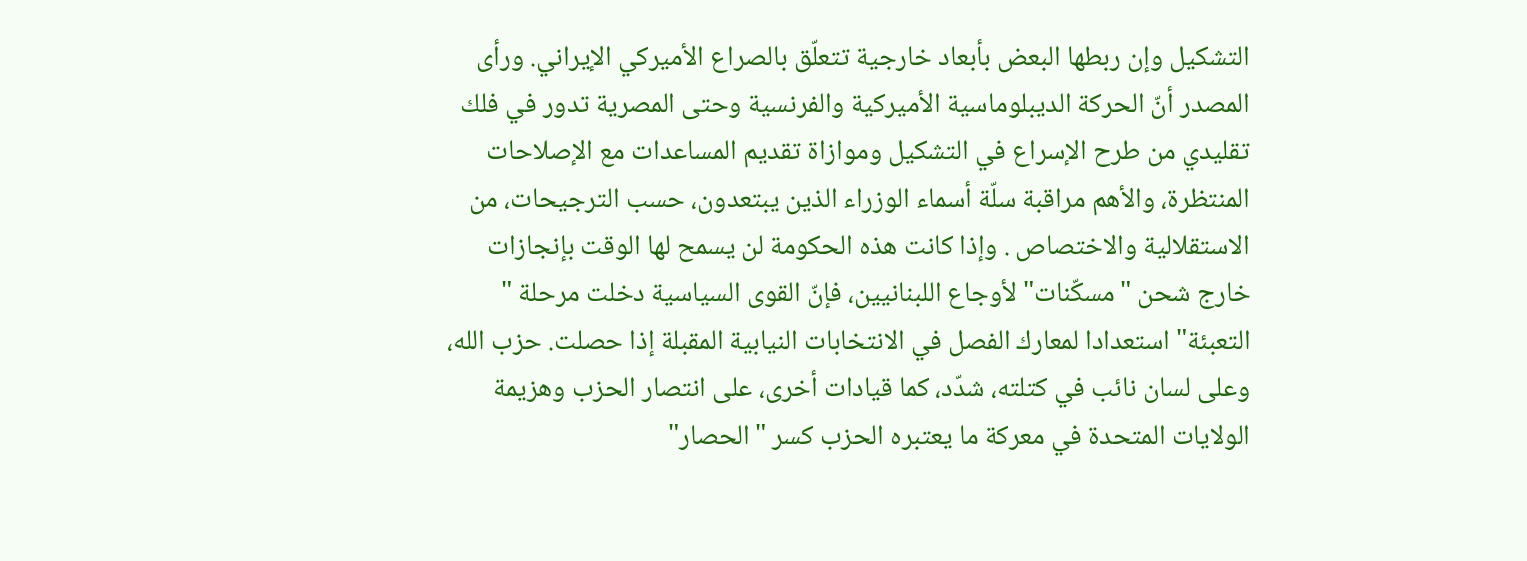التشكيل وإن ربطها البعض بأبعاد خارجية تتعلّق بالصراع الأميركي الإيراني. ورأى المصدر أنّ الحركة الديبلوماسية الأميركية والفرنسية وحتى المصرية تدور في فلك تقليدي من طرح الإسراع في التشكيل وموازاة تقديم المساعدات مع الإصلاحات المنتظرة، والأهم مراقبة سلّة أسماء الوزراء الذين يبتعدون، حسب الترجيحات، من الاستقلالية والاختصاص . وإذا كانت هذه الحكومة لن يسمح لها الوقت بإنجازات خارج شحن "مسكّنات" لأوجاع اللبنانيين، فإنّ القوى السياسية دخلت مرحلة " التعبئة" استعدادا لمعارك الفصل في الانتخابات النيابية المقبلة إذا حصلت. حزب الله، وعلى لسان نائب في كتلته، شدّد، كما قيادات أخرى، على انتصار الحزب وهزيمة الولايات المتحدة في معركة ما يعتبره الحزب كسر "الحصار"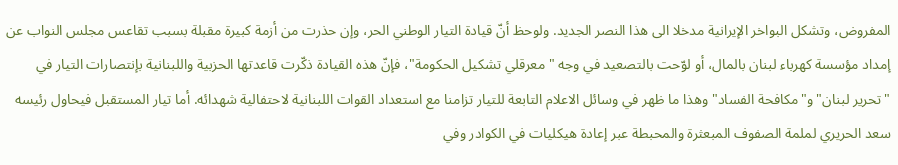المفروض، وتشكل البواخر الإيرانية مدخلا الى هذا النصر الجديد. ولوحظ أنّ قيادة التيار الوطني الحر، وإن حذرت من أزمة كبيرة مقبلة بسبب تقاعس مجلس النواب عن إمداد مؤسسة كهرباء لبنان بالمال، أو لوّحت بالتصعيد في وجه " معرقلي تشكيل الحكومة"، فإنّ هذه القيادة ذكّرت قاعدتها الحزبية واللبنانية بإنتصارات التيار في "تحرير لبنان" و"مكافحة الفساد" وهذا ما ظهر في وسائل الاعلام التابعة للتيار تزامنا مع استعداد القوات اللبنانية لاحتفالية شهدائه. أما تيار المستقبل فيحاول رئيسه سعد الحريري لملمة الصفوف المبعثرة والمحبطة عبر إعادة هيكليات في الكوادر وفي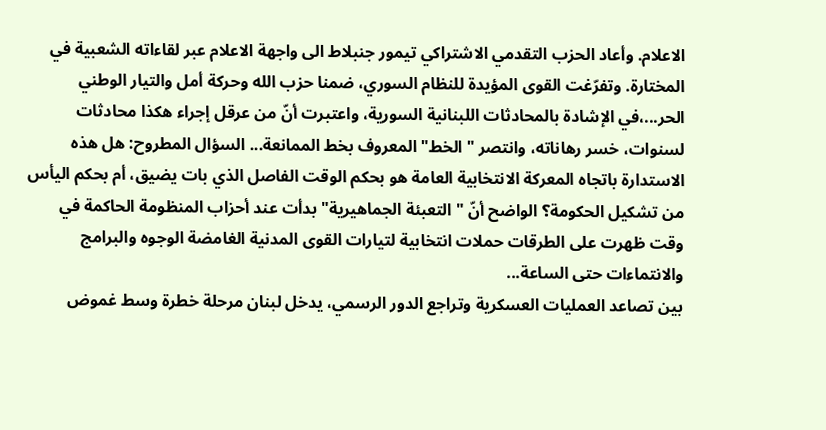الاعلام. وأعاد الحزب التقدمي الاشتراكي تيمور جنبلاط الى واجهة الاعلام عبر لقاءاته الشعبية في المختارة. وتفرّغت القوى المؤيدة للنظام السوري، ضمنا حزب الله وحركة أمل والتيار الوطني الحر...،في الإشادة بالمحادثات اللبنانية السورية، واعتبرت أنّ من عرقل إجراء هكذا محادثات لسنوات، خسر رهاناته، وانتصر " الخط" المعروف بخط الممانعة... السؤال المطروح: هل هذه الاستدارة باتجاه المعركة الانتخابية العامة هو بحكم الوقت الفاصل الذي بات يضيق، أم بحكم اليأس من تشكيل الحكومة؟ الواضح أنّ " التعبئة الجماهيرية" بدأت عند أحزاب المنظومة الحاكمة في وقت ظهرت على الطرقات حملات انتخابية لتيارات القوى المدنية الغامضة الوجوه والبرامج والانتماءات حتى الساعة...
بين تصاعد العمليات العسكرية وتراجع الدور الرسمي، يدخل لبنان مرحلة خطرة وسط غموض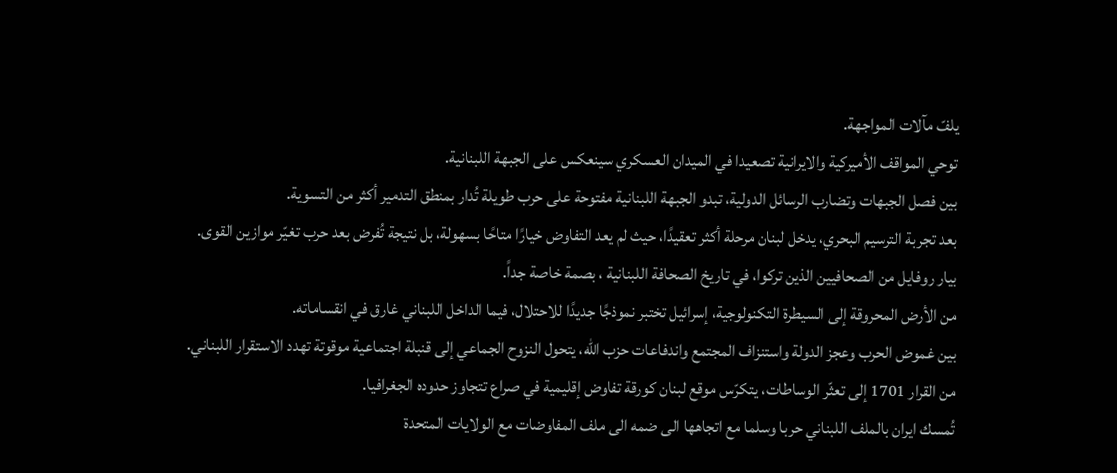يلفّ مآلات المواجهة.
توحي المواقف الأميركية والايرانية تصعيدا في الميدان العسكري سينعكس على الجبهة اللبنانية.
بين فصل الجبهات وتضارب الرسائل الدولية، تبدو الجبهة اللبنانية مفتوحة على حرب طويلة تُدار بمنطق التدمير أكثر من التسوية.
بعد تجربة الترسيم البحري، يدخل لبنان مرحلة أكثر تعقيدًا، حيث لم يعد التفاوض خيارًا متاحًا بسهولة، بل نتيجة تُفرض بعد حرب تغيّر موازين القوى.
بيار روفايل من الصحافيين الذين تركوا، في تاريخ الصحافة اللبنانية ، بصمة خاصة جداً.
من الأرض المحروقة إلى السيطرة التكنولوجية، إسرائيل تختبر نموذجًا جديدًا للاحتلال، فيما الداخل اللبناني غارق في انقساماته.
بين غموض الحرب وعجز الدولة واستنزاف المجتمع واندفاعات حزب الله، يتحول النزوح الجماعي إلى قنبلة اجتماعية موقوتة تهدد الاستقرار اللبناني.
من القرار 1701 إلى تعثّر الوساطات، يتكرّس موقع لبنان كورقة تفاوض إقليمية في صراع تتجاوز حدوده الجغرافيا.
تُمسك ايران بالملف اللبناني حربا وسلما مع اتجاهها الى ضمه الى ملف المفاوضات مع الولايات المتحدة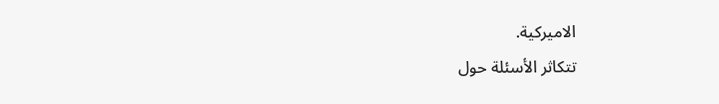الاميركية.
تتكاثر الأسئلة حول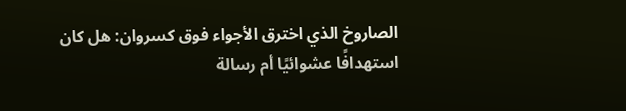الصاروخ الذي اخترق الأجواء فوق كسروان: هل كان استهدافًا عشوائيًا أم رسالة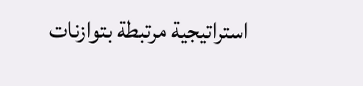استراتيجية مرتبطة بتوازنات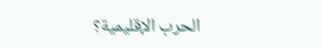الحرب الإقليمية؟